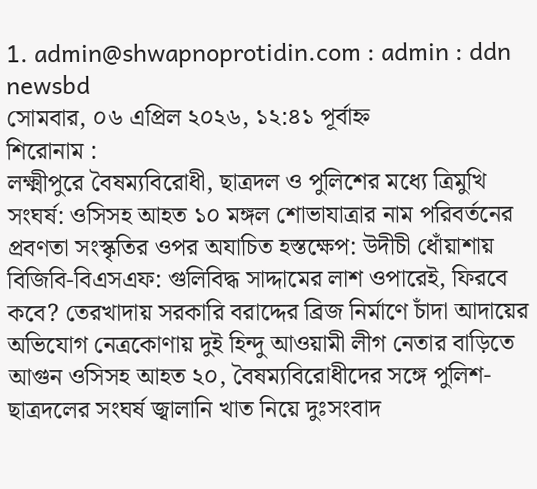1. admin@shwapnoprotidin.com : admin : ddn newsbd
সোমবার, ০৬ এপ্রিল ২০২৬, ১২:৪১ পূর্বাহ্ন
শিরোনাম :
লক্ষ্মীপুরে বৈষম্যবিরোধী, ছাত্রদল ও পুলিশের মধ্যে ত্রিমুখি সংঘর্ষ: ওসিসহ আহত ১০ মঙ্গল শোভাযাত্রার নাম পরিবর্তনের প্রবণতা সংস্কৃতির ওপর অযাচিত হস্তক্ষেপ: উদীচী ধোঁয়াশায় বিজিবি-বিএসএফ: গুলিবিদ্ধ সাদ্দামের লাশ ওপারেই, ফিরবে কবে? তেরখাদায় সরকারি বরাদ্দের ব্রিজ নির্মাণে চাঁদা আদায়ের অভিযোগ নেত্রকোণায় দুই হিন্দু আওয়ামী লীগ নেতার বাড়িতে আগুন ওসিসহ আহত ২০, বৈষম্যবিরোধীদের সঙ্গে পুলিশ-ছাত্রদলের সংঘর্ষ জ্বালানি খাত নিয়ে দুঃসংবাদ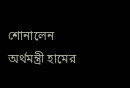শোনালেন অর্থমন্ত্রী হামের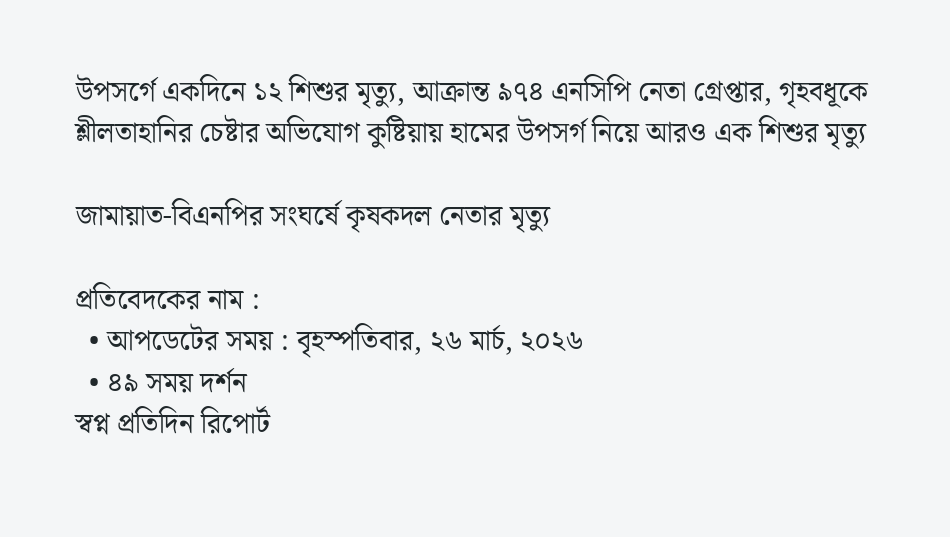উপসর্গে একদিনে ১২ শিশুর মৃত্যু, আক্রান্ত ৯৭৪ এনসিপি নেতা গ্রেপ্তার, গৃহবধূকে শ্লীলতাহানির চেষ্টার অভিযোগ কুষ্টিয়ায় হামের উপসর্গ নিয়ে আরও এক শিশুর মৃত্যু

জামায়াত-বিএনপির সংঘর্ষে কৃষকদল নেতার মৃত্যু

প্রতিবেদকের নাম :
  • আপডেটের সময় : বৃহস্পতিবার, ২৬ মার্চ, ২০২৬
  • ৪৯ সময় দর্শন
স্বপ্ন প্রতিদিন রিপোর্ট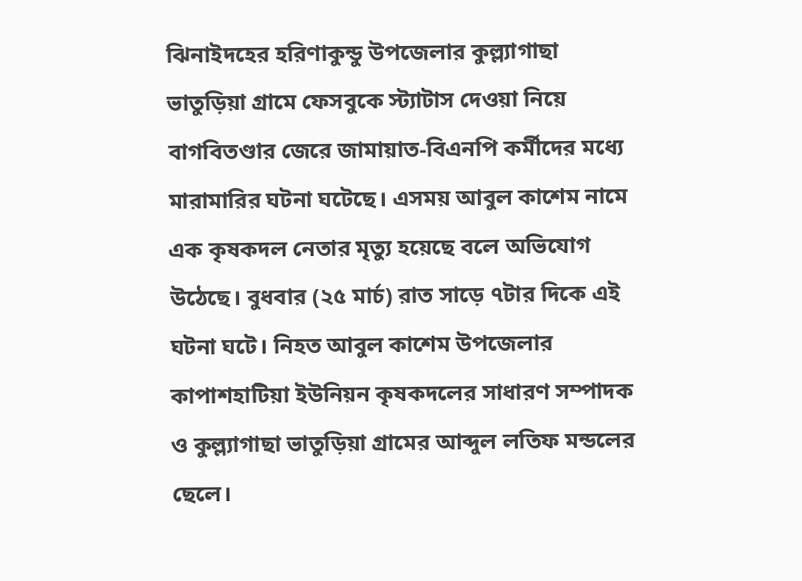ঝিনাইদহের হরিণাকুন্ডু উপজেলার কুল্ল্যাগাছা ভাতুড়িয়া গ্রামে ফেসবুকে স্ট্যাটাস দেওয়া নিয়ে বাগবিতণ্ডার জেরে জামায়াত-বিএনপি কর্মীদের মধ্যে মারামারির ঘটনা ঘটেছে। এসময় আবুল কাশেম নামে এক কৃষকদল নেতার মৃত্যু হয়েছে বলে অভিযোগ উঠেছে। বুধবার (২৫ মার্চ) রাত সাড়ে ৭টার দিকে এই ঘটনা ঘটে। নিহত আবুল কাশেম উপজেলার কাপাশহাটিয়া ইউনিয়ন কৃষকদলের সাধারণ সম্পাদক ও কুল্ল্যাগাছা ভাতুড়িয়া গ্রামের আব্দুল লতিফ মন্ডলের ছেলে।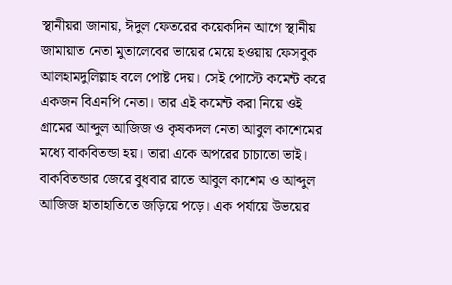স্থানীয়রা জানায়, ঈদুল ফেতরের কয়েকদিন আগে স্থানীয় জামায়াত নেতা মুতালেবের ভায়ের মেয়ে হওয়ায় ফেসবুক আলহামদুলিল্লাহ বলে পোষ্ট দেয়। সেই পোস্টে কমেন্ট করে একজন বিএনপি নেতা। তার এই কমেন্ট করা নিয়ে ওই গ্রামের আব্দুল আজিজ ও কৃষকদল নেতা আবুল কাশেমের মধ্যে বাকবিতন্ডা হয়। তারা একে অপরের চাচাতো ভাই। বাকবিতন্ডার জেরে বুধবার রাতে আবুল কাশেম ও আব্দুল আজিজ হাতাহাতিতে জড়িয়ে পড়ে। এক পর্যায়ে উভয়ের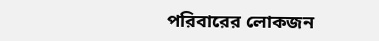পরিবারের লোকজন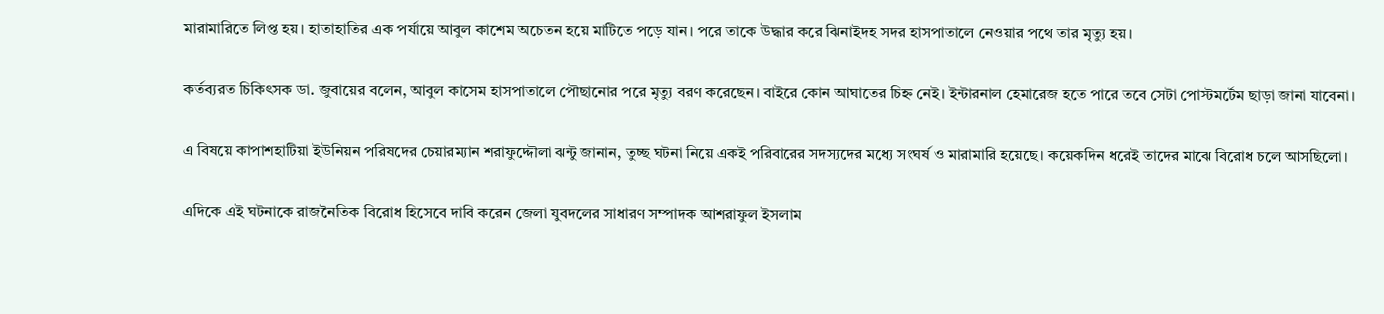মারামারিতে লিপ্ত হয়। হাতাহাতির এক পর্যায়ে আবুল কাশেম অচেতন হয়ে মাটিতে পড়ে যান। পরে তাকে উদ্ধার করে ঝিনাইদহ সদর হাসপাতালে নেওয়ার পথে তার মৃত্যু হয়।

কর্তব্যরত চিকিৎসক ডা. জুবায়ের বলেন, আবুল কাসেম হাসপাতালে পৌছানোর পরে মৃত্যু বরণ করেছেন। বাইরে কোন আঘাতের চিহ্ন নেই। ইন্টারনাল হেমারেজ হতে পারে তবে সেটা পোস্টমর্টেম ছাড়া জানা যাবেনা।

এ বিষয়ে কাপাশহাটিয়া ইউনিয়ন পরিষদের চেয়ারম্যান শরাফুদ্দৌলা ঝন্টু জানান, তুচ্ছ ঘটনা নিয়ে একই পরিবারের সদস্যদের মধ্যে সংঘর্ষ ও মারামারি হয়েছে। কয়েকদিন ধরেই তাদের মাঝে বিরোধ চলে আসছিলো।

এদিকে এই ঘটনাকে রাজনৈতিক বিরোধ হিসেবে দাবি করেন জেলা যুবদলের সাধারণ সম্পাদক আশরাফুল ইসলাম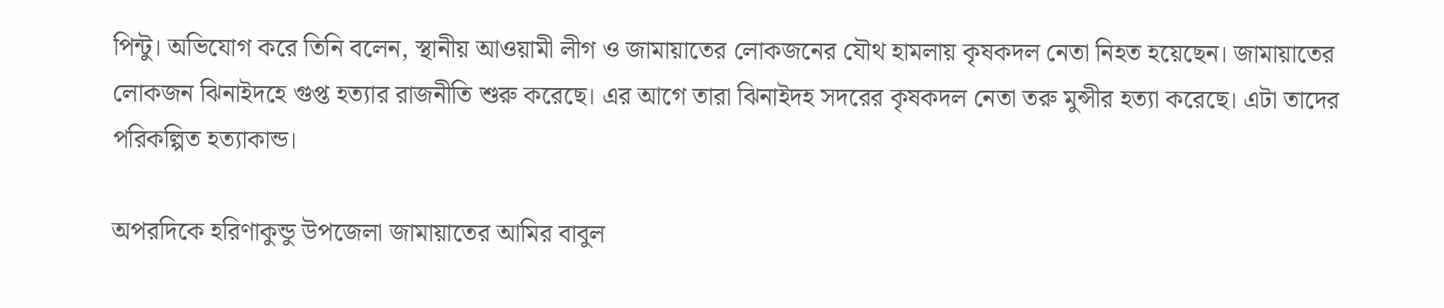পিন্টু। অভিযোগ করে তিনি বলেন, স্থানীয় আওয়ামী লীগ ও জামায়াতের লোকজনের যৌথ হামলায় কৃষকদল নেতা নিহত হয়েছেন। জামায়াতের লোকজন ঝিনাইদহে গুপ্ত হত্যার রাজনীতি শুরু করেছে। এর আগে তারা ঝিনাইদহ সদরের কৃষকদল নেতা তরু মুন্সীর হত্যা করেছে। এটা তাদের পরিকল্পিত হত্যাকান্ড।

অপরদিকে হরিণাকুন্ডু উপজেলা জামায়াতের আমির বাবুল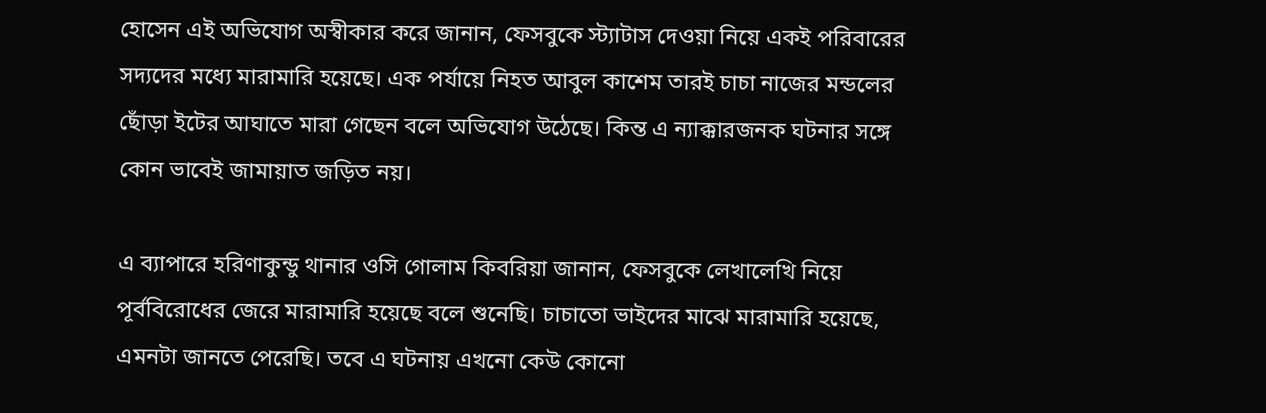হোসেন এই অভিযোগ অস্বীকার করে জানান, ফেসবুকে স্ট্যাটাস দেওয়া নিয়ে একই পরিবারের সদ্যদের মধ্যে মারামারি হয়েছে। এক পর্যায়ে নিহত আবুল কাশেম তারই চাচা নাজের মন্ডলের ছোঁড়া ইটের আঘাতে মারা গেছেন বলে অভিযোগ উঠেছে। কিন্ত এ ন্যাক্কারজনক ঘটনার সঙ্গে কোন ভাবেই জামায়াত জড়িত নয়।

এ ব্যাপারে হরিণাকুন্ডু থানার ওসি গোলাম কিবরিয়া জানান, ফেসবুকে লেখালেখি নিয়ে পূর্ববিরোধের জেরে মারামারি হয়েছে বলে শুনেছি। চাচাতো ভাইদের মাঝে মারামারি হয়েছে, এমনটা জানতে পেরেছি। তবে এ ঘটনায় এখনো কেউ কোনো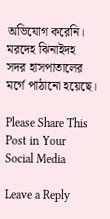অভিযোগ করেনি। মরদেহ ঝিনাইদহ সদর হাসপাতালের মর্গে পাঠানো হয়েছে।

Please Share This Post in Your Social Media

Leave a Reply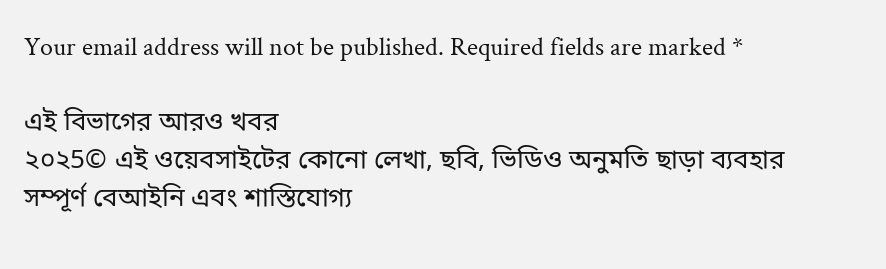Your email address will not be published. Required fields are marked *

এই বিভাগের আরও খবর
২০২5© এই ওয়েবসাইটের কোনো লেখা, ছবি, ভিডিও অনুমতি ছাড়া ব্যবহার সম্পূর্ণ বেআইনি এবং শাস্তিযোগ্য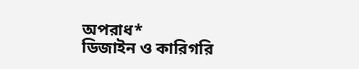অপরাধ*
ডিজাইন ও কারিগরি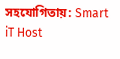সহযোগিতায়: Smart iT Host